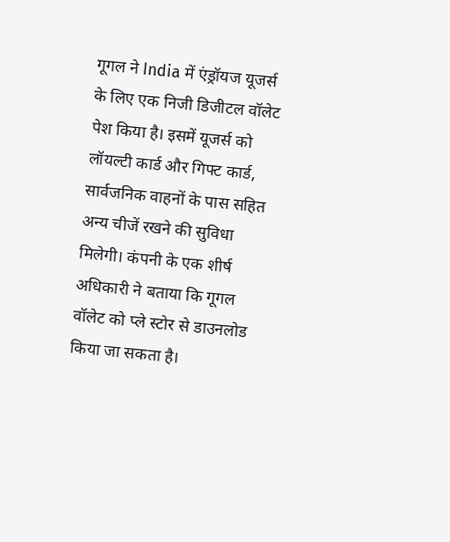गूगल ने India में एंड्रॉयज यूजर्स के लिए एक निजी डिजीटल वॉलेट पेश किया है। इसमें यूजर्स को लॉयल्टी कार्ड और गिफ्ट कार्ड, सार्वजनिक वाहनों के पास सहित अन्य चीजें रखने की सुविधा मिलेगी। कंपनी के एक शीर्ष अधिकारी ने बताया कि गूगल वॉलेट को प्ले स्टोर से डाउनलोड किया जा सकता है।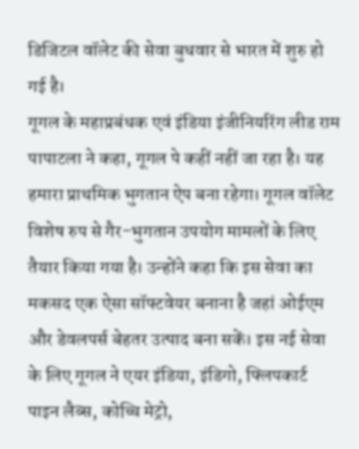डिजिटल वॉलेट की सेवा बुधवार से भारत में शुरु हो गई है।
गूगल के महाप्रबंधक एवं इंडिया इंजीनियरिंग लीड राम पापाटला ने कहा, गूगल पे कहीं नहीं जा रहा है। यह हमारा प्राथमिक भुगतान ऐप बना रहेगा। गूगल वॉलेट विशेष रुप से गैर-भुगतान उपयोग मामलों के लिए तैयार किया गया है। उन्होंने कहा कि इस सेवा का मकसद एक ऐसा सॉफ्टवेयर बनाना है जहां ओईएम और डेवलपर्स बेहतर उत्पाद बना सकें। इस नई सेवा के लिए गूगल ने एयर इंडिया, इंडिगो, फ्लिपकार्ट पाइन लैब्स, कोच्चि मेट्रो,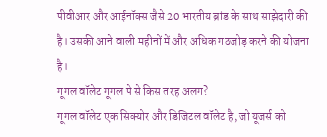पीवीआर और आईनॉक्स जैसे 20 भारतीय ब्रांड के साथ साझेदारी की है। उसकी आने वाली महीनों में और अधिक गठजोड़ करने की योजना है।
गूगल वॉलेट गूगल पे से किस तरह अलग?
गूगल वॉलेट एक सिक्योर और डिजिटल वॉलेट है, जो यूजर्स को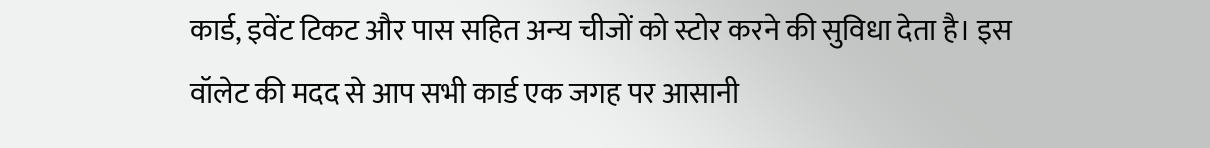कार्ड, इवेंट टिकट और पास सहित अन्य चीजों को स्टोर करने की सुविधा देता है। इस वॉलेट की मदद से आप सभी कार्ड एक जगह पर आसानी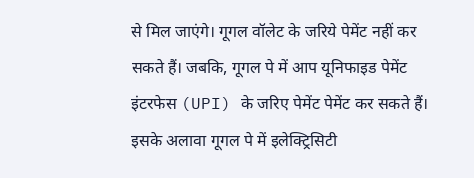से मिल जाएंगे। गूगल वॉलेट के जरिये पेमेंट नहीं कर सकते हैं। जबकि, गूगल पे में आप यूनिफाइड पेमेंट इंटरफेस (UPI) के जरिए पेमेंट पेमेंट कर सकते हैं। इसके अलावा गूगल पे में इलेक्ट्रिसिटी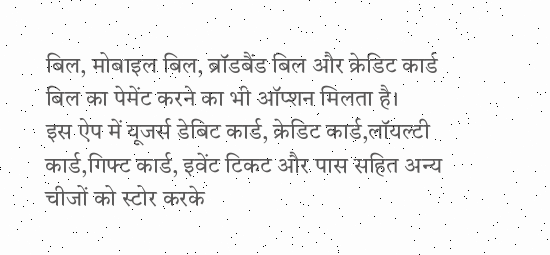बिल, मोबाइल बिल, ब्रॉडबैंड बिल और क्रेडिट कार्ड बिल का पेमेंट करने का भी ऑप्शन मिलता है।
इस ऐप में यूजर्स डेबिट कार्ड, क्रेडिट कार्ड,लॉयल्टी कार्ड,गिफ्ट कार्ड, इवेंट टिकट और पास सहित अन्य चीजों को स्टोर करके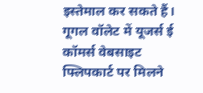इस्तेमाल कर सकते हैं। गूगल वॉलेट में यूजर्स ई कॉमर्स वेबसाइट फ्लिपकार्ट पर मिलने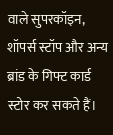वाले सुपरकॉइन, शॉपर्स स्टॉप और अन्य ब्रांड के गिफ्ट कार्ड स्टोर कर सकते हैं।